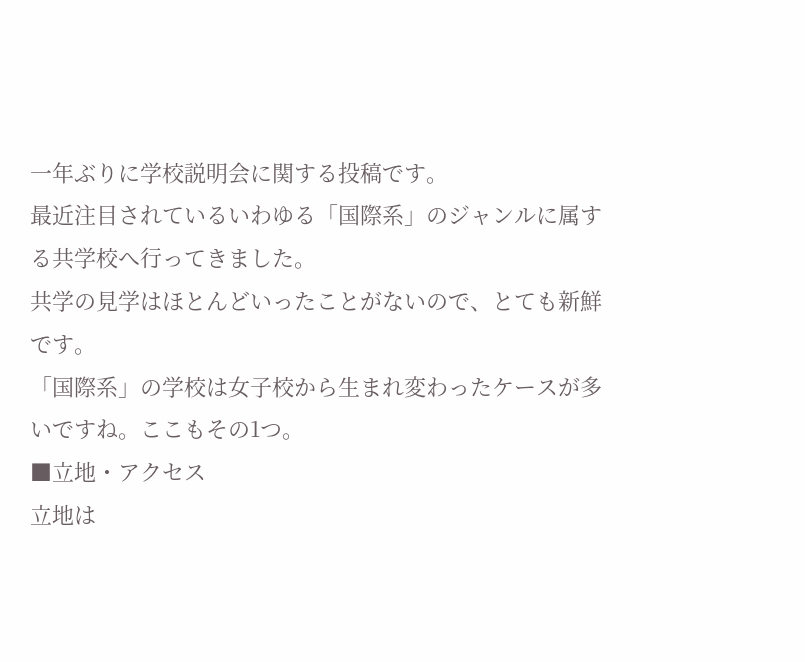一年ぶりに学校説明会に関する投稿です。
最近注目されているいわゆる「国際系」のジャンルに属する共学校へ行ってきました。
共学の見学はほとんどいったことがないので、とても新鮮です。
「国際系」の学校は女子校から生まれ変わったケースが多いですね。ここもその1つ。
■立地・アクセス
立地は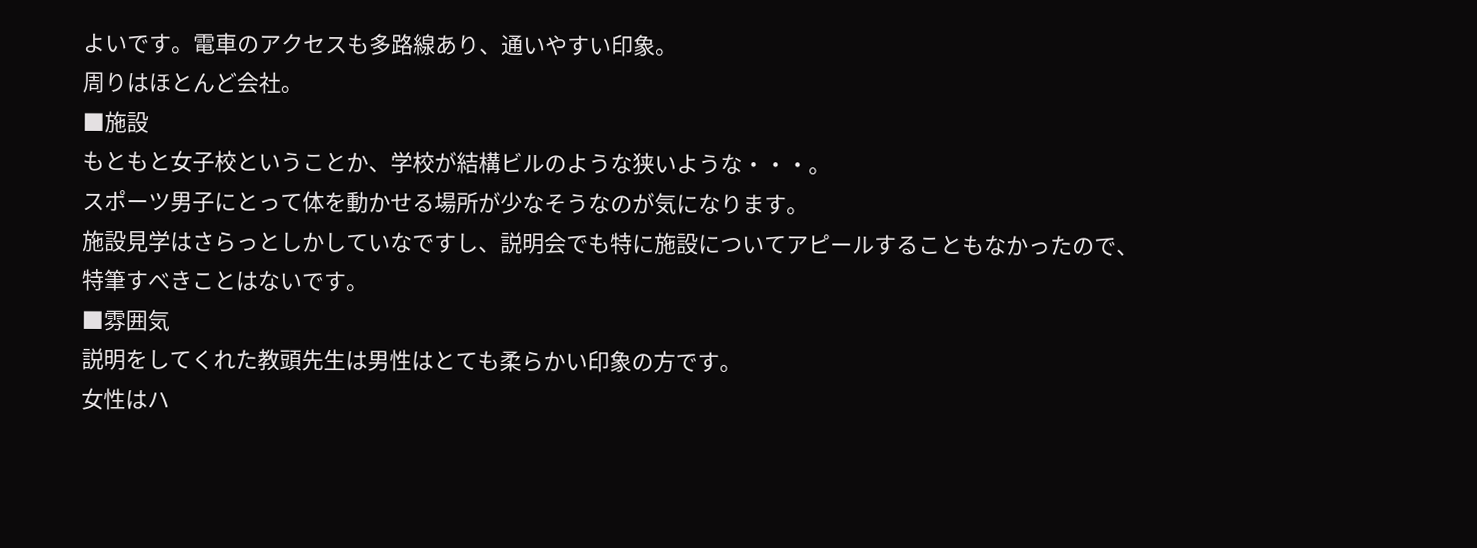よいです。電車のアクセスも多路線あり、通いやすい印象。
周りはほとんど会社。
■施設
もともと女子校ということか、学校が結構ビルのような狭いような・・・。
スポーツ男子にとって体を動かせる場所が少なそうなのが気になります。
施設見学はさらっとしかしていなですし、説明会でも特に施設についてアピールすることもなかったので、特筆すべきことはないです。
■雰囲気
説明をしてくれた教頭先生は男性はとても柔らかい印象の方です。
女性はハ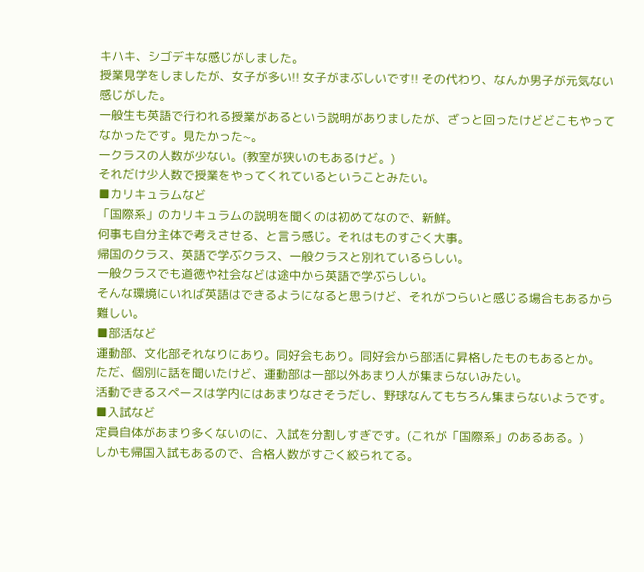キハキ、シゴデキな感じがしました。
授業見学をしましたが、女子が多い!! 女子がまぶしいです!! その代わり、なんか男子が元気ない感じがした。
一般生も英語で行われる授業があるという説明がありましたが、ざっと回ったけどどこもやってなかったです。見たかった~。
一クラスの人数が少ない。(教室が狭いのもあるけど。)
それだけ少人数で授業をやってくれているということみたい。
■カリキュラムなど
「国際系」のカリキュラムの説明を聞くのは初めてなので、新鮮。
何事も自分主体で考えさせる、と言う感じ。それはものすごく大事。
帰国のクラス、英語で学ぶクラス、一般クラスと別れているらしい。
一般クラスでも道徳や社会などは途中から英語で学ぶらしい。
そんな環境にいれば英語はできるようになると思うけど、それがつらいと感じる場合もあるから難しい。
■部活など
運動部、文化部それなりにあり。同好会もあり。同好会から部活に昇格したものもあるとか。
ただ、個別に話を聞いたけど、運動部は一部以外あまり人が集まらないみたい。
活動できるスペースは学内にはあまりなさそうだし、野球なんてもちろん集まらないようです。
■入試など
定員自体があまり多くないのに、入試を分割しすぎです。(これが「国際系」のあるある。)
しかも帰国入試もあるので、合格人数がすごく絞られてる。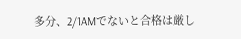多分、2/1AMでないと合格は厳し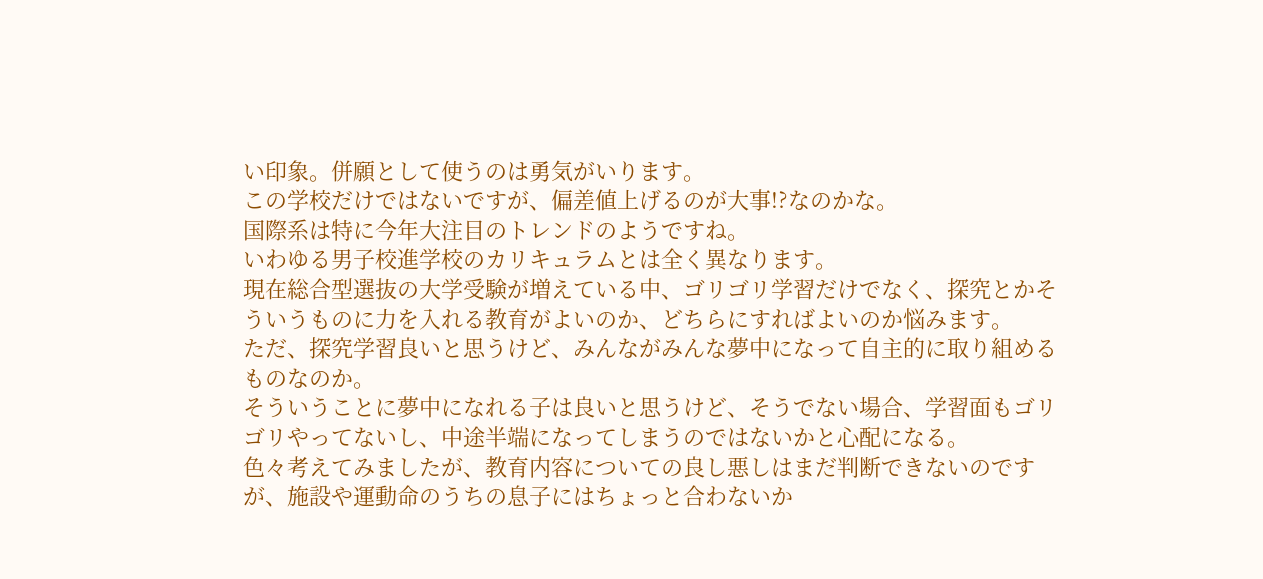い印象。併願として使うのは勇気がいります。
この学校だけではないですが、偏差値上げるのが大事!?なのかな。
国際系は特に今年大注目のトレンドのようですね。
いわゆる男子校進学校のカリキュラムとは全く異なります。
現在総合型選抜の大学受験が増えている中、ゴリゴリ学習だけでなく、探究とかそういうものに力を入れる教育がよいのか、どちらにすればよいのか悩みます。
ただ、探究学習良いと思うけど、みんながみんな夢中になって自主的に取り組めるものなのか。
そういうことに夢中になれる子は良いと思うけど、そうでない場合、学習面もゴリゴリやってないし、中途半端になってしまうのではないかと心配になる。
色々考えてみましたが、教育内容についての良し悪しはまだ判断できないのですが、施設や運動命のうちの息子にはちょっと合わないか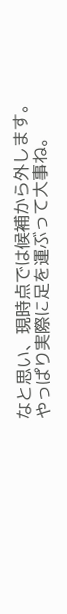なと思い、現時点では候補から外します。
やっぱり実際に足を運ぶって大事ね。